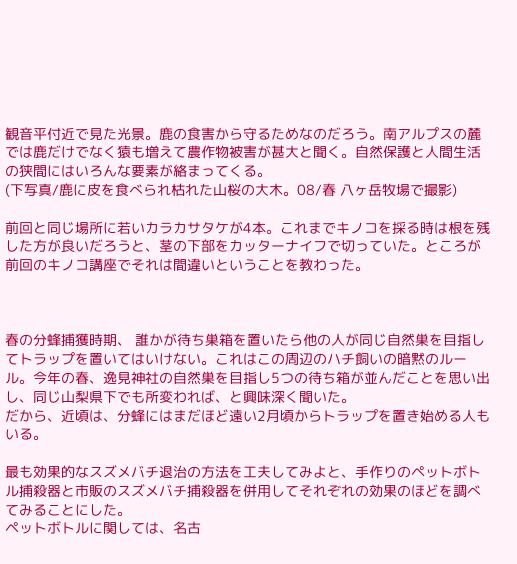観音平付近で見た光景。鹿の食害から守るためなのだろう。南アルプスの麓では鹿だけでなく猿も増えて農作物被害が甚大と聞く。自然保護と人間生活の狭間にはいろんな要素が絡まってくる。
(下写真/鹿に皮を食べられ枯れた山桜の大木。08/春 八ヶ岳牧場で撮影)

前回と同じ場所に若いカラカサタケが4本。これまでキノコを採る時は根を残した方が良いだろうと、茎の下部をカッターナイフで切っていた。ところが前回のキノコ講座でそれは間違いということを教わった。



春の分蜂捕獲時期、 誰かが待ち巣箱を置いたら他の人が同じ自然巣を目指してトラップを置いてはいけない。これはこの周辺のハチ飼いの暗黙のルール。今年の春、逸見神社の自然巣を目指し5つの待ち箱が並んだことを思い出し、同じ山梨県下でも所変われば、と興味深く聞いた。
だから、近頃は、分蜂にはまだほど遠い2月頃からトラップを置き始める人もいる。

最も効果的なスズメバチ退治の方法を工夫してみよと、手作りのペットボトル捕殺器と市販のスズメバチ捕殺器を併用してそれぞれの効果のほどを調べてみることにした。
ペットボトルに関しては、名古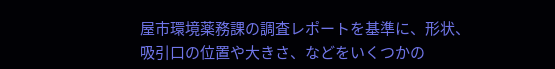屋市環境薬務課の調査レポートを基準に、形状、吸引口の位置や大きさ、などをいくつかの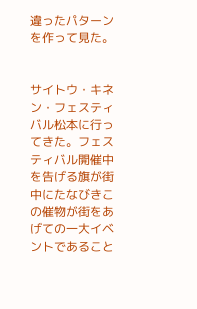違ったパターンを作って見た。


サイトウ・キネン・フェスティバル松本に行ってきた。フェスティバル開催中を告げる旗が街中にたなびきこの催物が街をあげての一大イベントであること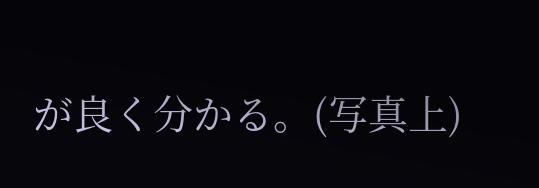が良く分かる。(写真上)